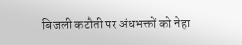बिजली कटौती पर अंधभक्तों को नेहा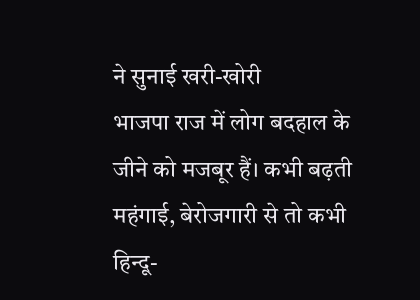ने सुनाई खरी-खोरी
भाजपा राज में लोग बदहाल के जीने को मजबूर हैं। कभी बढ़ती महंगाई, बेरोजगारी से तो कभी हिन्दू-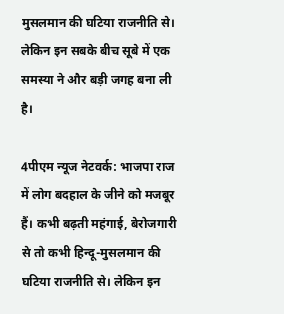मुसलमान की घटिया राजनीति से। लेकिन इन सबके बीच सूबे में एक समस्या ने और बड़ी जगह बना ली है।

4पीएम न्यूज नेटवर्क: भाजपा राज में लोग बदहाल के जीने को मजबूर हैं। कभी बढ़ती महंगाई, बेरोजगारी से तो कभी हिन्दू-मुसलमान की घटिया राजनीति से। लेकिन इन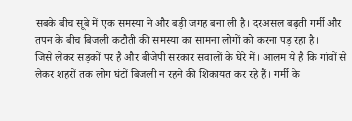सबके बीच सूबे में एक समस्या ने और बड़ी जगह बना ली है। दरअसल बढ़ती गर्मी और तपन के बीच बिजली कटौती की समस्या का सामना लोगों को करना पड़ रहा है।
जिसे लेकर सड़कों पर है और बीजेपी सरकार सवालों के घेरे में। आलम ये है कि गांवों से लेकर शहरों तक लोग घंटों बिजली न रहने की शिकायत कर रहे हैं। गर्मी के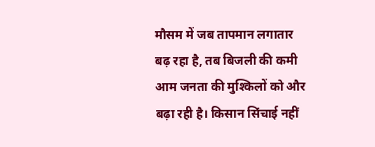मौसम में जब तापमान लगातार बढ़ रहा है, तब बिजली की कमी आम जनता की मुश्किलों को और बढ़ा रही है। किसान सिंचाई नहीं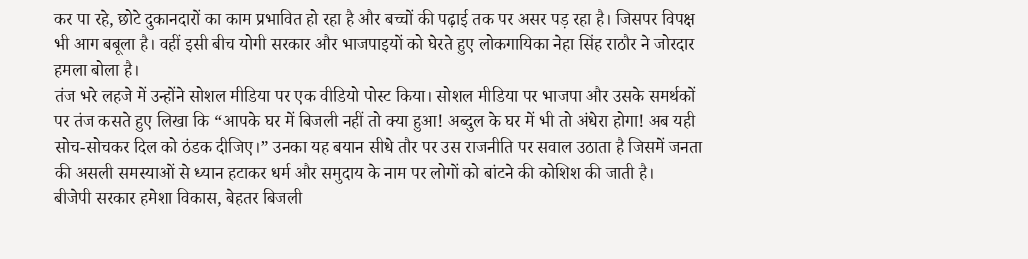कर पा रहे, छोटे दुकानदारों का काम प्रभावित हो रहा है और बच्चों की पढ़ाई तक पर असर पड़ रहा है। जिसपर विपक्ष भी आग बबूला है। वहीं इसी बीच योगी सरकार और भाजपाइयों को घेरते हुए लोकगायिका नेहा सिंह राठौर ने जोरदार हमला बोला है।
तंज भरे लहजे में उन्होंने सोशल मीडिया पर एक वीडियो पोस्ट किया। सोशल मीडिया पर भाजपा और उसके समर्थकों पर तंज कसते हुए लिखा कि “आपके घर में बिजली नहीं तो क्या हुआ! अब्दुल के घर में भी तो अंधेरा होगा! अब यही सोच-सोचकर दिल को ठंडक दीजिए।” उनका यह बयान सीधे तौर पर उस राजनीति पर सवाल उठाता है जिसमें जनता की असली समस्याओं से ध्यान हटाकर धर्म और समुदाय के नाम पर लोगों को बांटने की कोशिश की जाती है।
बीजेपी सरकार हमेशा विकास, बेहतर बिजली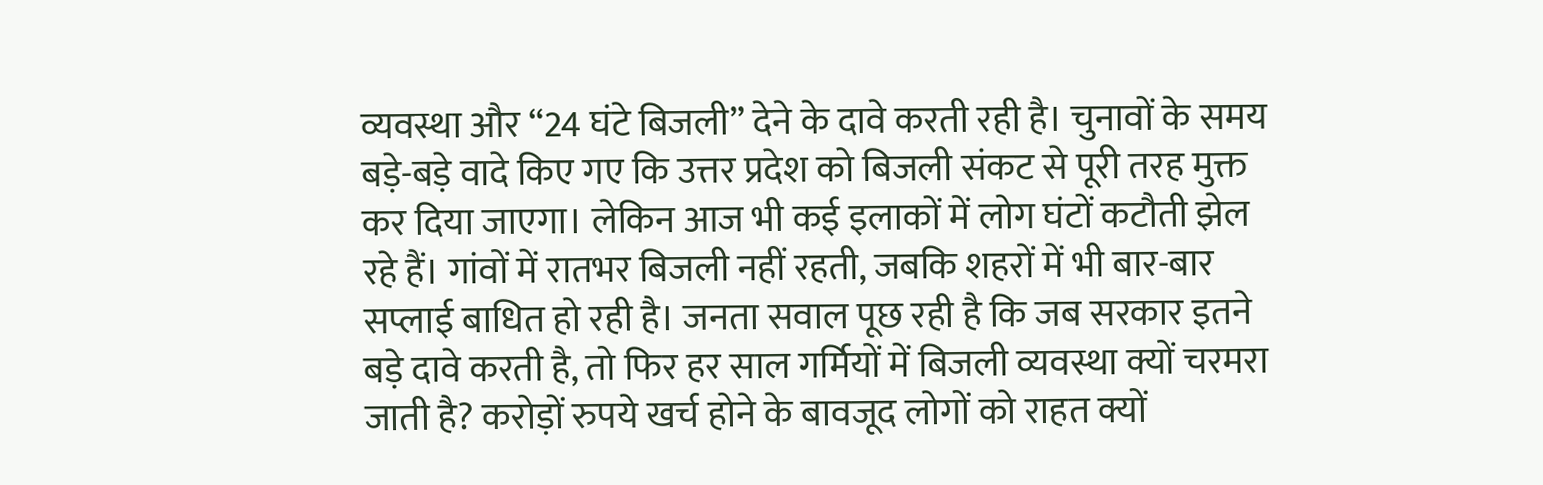व्यवस्था और “24 घंटे बिजली” देने के दावे करती रही है। चुनावों के समय बड़े-बड़े वादे किए गए कि उत्तर प्रदेश को बिजली संकट से पूरी तरह मुक्त कर दिया जाएगा। लेकिन आज भी कई इलाकों में लोग घंटों कटौती झेल रहे हैं। गांवों में रातभर बिजली नहीं रहती, जबकि शहरों में भी बार-बार सप्लाई बाधित हो रही है। जनता सवाल पूछ रही है कि जब सरकार इतने बड़े दावे करती है, तो फिर हर साल गर्मियों में बिजली व्यवस्था क्यों चरमरा जाती है? करोड़ों रुपये खर्च होने के बावजूद लोगों को राहत क्यों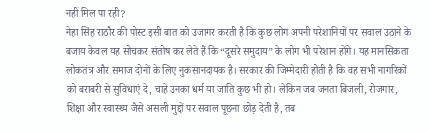नहीं मिल पा रही?
नेहा सिंह राठौर की पोस्ट इसी बात को उजागर करती है कि कुछ लोग अपनी परेशानियों पर सवाल उठाने के बजाय केवल यह सोचकर संतोष कर लेते हैं कि “दूसरे समुदाय” के लोग भी परेशान होंगे। यह मानसिकता लोकतंत्र और समाज दोनों के लिए नुकसानदायक है। सरकार की जिम्मेदारी होती है कि वह सभी नागरिकों को बराबरी से सुविधाएं दे, चाहे उनका धर्म या जाति कुछ भी हो। लेकिन जब जनता बिजली, रोजगार, शिक्षा और स्वास्थ्य जैसे असली मुद्दों पर सवाल पूछना छोड़ देती है, तब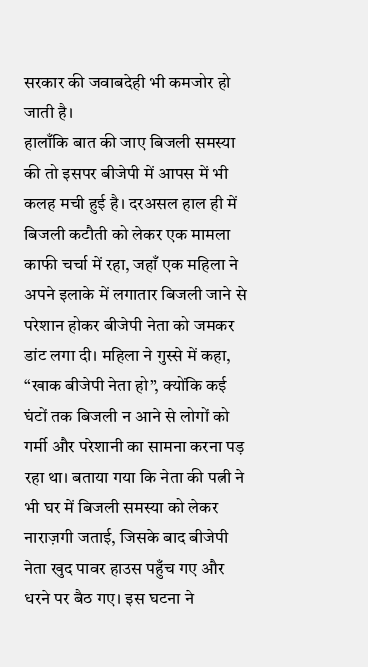सरकार की जवाबदेही भी कमजोर हो जाती है।
हालाँकि बात की जाए बिजली समस्या की तो इसपर बीजेपी में आपस में भी कलह मची हुई है। दरअसल हाल ही में बिजली कटौती को लेकर एक मामला काफी चर्चा में रहा, जहाँ एक महिला ने अपने इलाके में लगातार बिजली जाने से परेशान होकर बीजेपी नेता को जमकर डांट लगा दी। महिला ने गुस्से में कहा, “खाक बीजेपी नेता हो”, क्योंकि कई घंटों तक बिजली न आने से लोगों को गर्मी और परेशानी का सामना करना पड़ रहा था। बताया गया कि नेता की पत्नी ने भी घर में बिजली समस्या को लेकर नाराज़गी जताई, जिसके बाद बीजेपी नेता खुद पावर हाउस पहुँच गए और धरने पर बैठ गए। इस घटना ने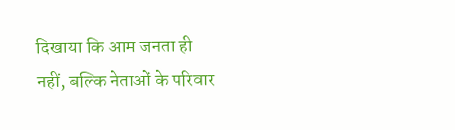दिखाया कि आम जनता ही नहीं, बल्कि नेताओं के परिवार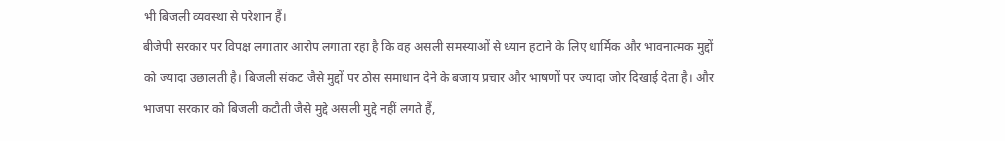भी बिजली व्यवस्था से परेशान हैं।
बीजेपी सरकार पर विपक्ष लगातार आरोप लगाता रहा है कि वह असली समस्याओं से ध्यान हटाने के लिए धार्मिक और भावनात्मक मुद्दों को ज्यादा उछालती है। बिजली संकट जैसे मुद्दों पर ठोस समाधान देने के बजाय प्रचार और भाषणों पर ज्यादा जोर दिखाई देता है। और भाजपा सरकार को बिजली कटौती जैसे मुद्दे असली मुद्दे नहीं लगते हैं,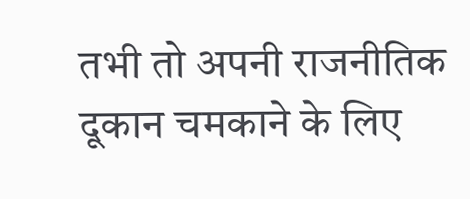तभी तो अपनी राजनीतिक दूकान चमकाने के लिए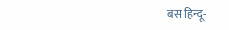बस हिन्दू-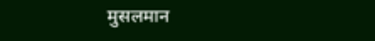मुसलमान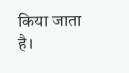किया जाता है।